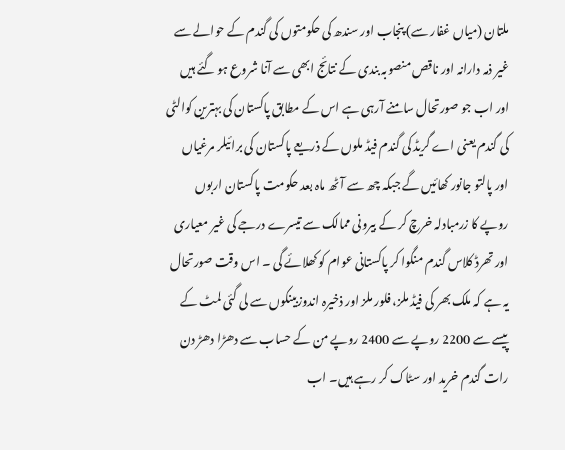ملتان (میاں غفار سے) پنجاب اور سندھ کی حکومتوں کی گندم کے حوالے سے غیر ذمہ دارانہ اور ناقص منصوبہ بندی کے نتائج ابھی سے آنا شروع ہو گئے ہیں اور اب جو صورتحال سامنے آرہی ہے اس کے مطابق پاکستان کی بہترین کوالٹی کی گندم یعنی اے گریڈ کی گندم فیڈ ملوں کے ذریعے پاکستان کی برائیلر مرغیاں اور پالتو جانور کھائیں گے جبکہ چھ سے آٹھ ماہ بعد حکومت پاکستان اربوں روپے کا زرمبادلہ خرچ کر کے بیرونی ممالک سے تیسرے درجے کی غیر معیاری اور تھرڈ کلاس گندم منگوا کر پاکستانی عوام کو کھلائے گی ۔ اس وقت صورتحال یہ ہے کہ ملک بھر کی فیڈ ملز، فلور ملز اور ذخیرہ اندوزبینکوں سے لی گئی لمٹ کے پیسے سے 2200 روپے سے 2400 روپے من کے حساب سے دھڑا دھڑ دن رات گندم خرید اور سٹاک کر رہے ہیں۔ اب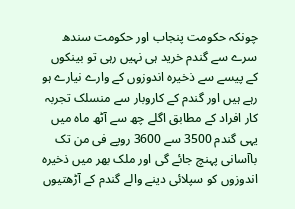چونکہ حکومت پنجاب اور حکومت سندھ سرے سے گندم خرید ہی نہیں رہی تو بینکوں کے پیسے سے ذخیرہ اندوزوں کے وارے نیارے ہو رہے ہیں اور گندم کے کاروبار سے منسلک تجربہ کار افراد کے مطابق اگلے چھ سے آٹھ ماہ میں یہی گندم 3500 سے 3600 روپے فی من تک باآسانی پہنچ جائے گی اور ملک بھر میں ذخیرہ اندوزوں کو سپلائی دینے والے گندم کے آڑھتیوں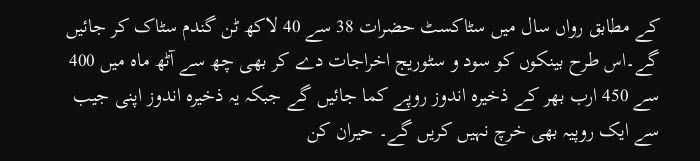کے مطابق رواں سال میں سٹاکسٹ حضرات 38 سے 40 لاکھ ٹن گندم سٹاک کر جائیں گے۔اس طرح بینکوں کو سود و سٹوریج اخراجات دے کر بھی چھ سے آٹھ ماہ میں 400 سے 450 ارب بھر کے ذخیرہ اندوز روپے کما جائیں گے جبکہ یہ ذخیرہ اندوز اپنی جیب سے ایک روپیہ بھی خرچ نہیں کریں گے۔ حیران کن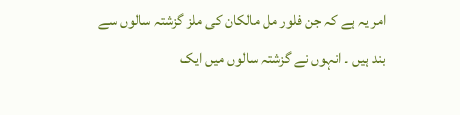امر یہ ہے کہ جن فلور مل مالکان کی ملز گزشتہ سالوں سے بند ہیں ۔ انہوں نے گزشتہ سالوں میں ایک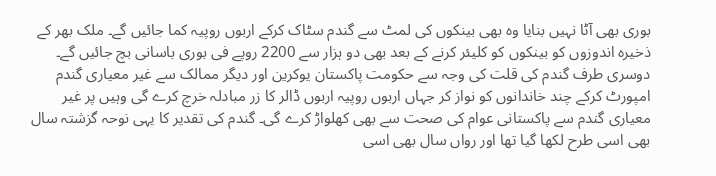بوری بھی آٹا نہیں بنایا وہ بھی بینکوں کی لمٹ سے گندم سٹاک کرکے اربوں روپیہ کما جائیں گے۔ ملک بھر کے ذخیرہ اندوزوں کو بینکوں کو کلیئر کرنے کے بعد بھی دو ہزار سے 2200 روپے فی بوری باسانی بچ جائیں گے۔ دوسری طرف گندم کی قلت کی وجہ سے حکومت پاکستان یوکرین اور دیگر ممالک سے غیر معیاری گندم امپورٹ کرکے چند خاندانوں کو نواز کر جہاں اربوں روپیہ اربوں ڈالر کا زر مبادلہ خرچ کرے گی وہیں پر غیر معیاری گندم سے پاکستانی عوام کی صحت سے بھی کھلواڑ کرے گی۔ گندم کی تقدیر کا یہی نوحہ گزشتہ سال بھی اسی طرح لکھا گیا تھا اور رواں سال بھی اسی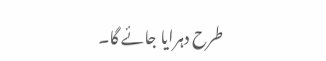طرح دہرایا جائے گا۔